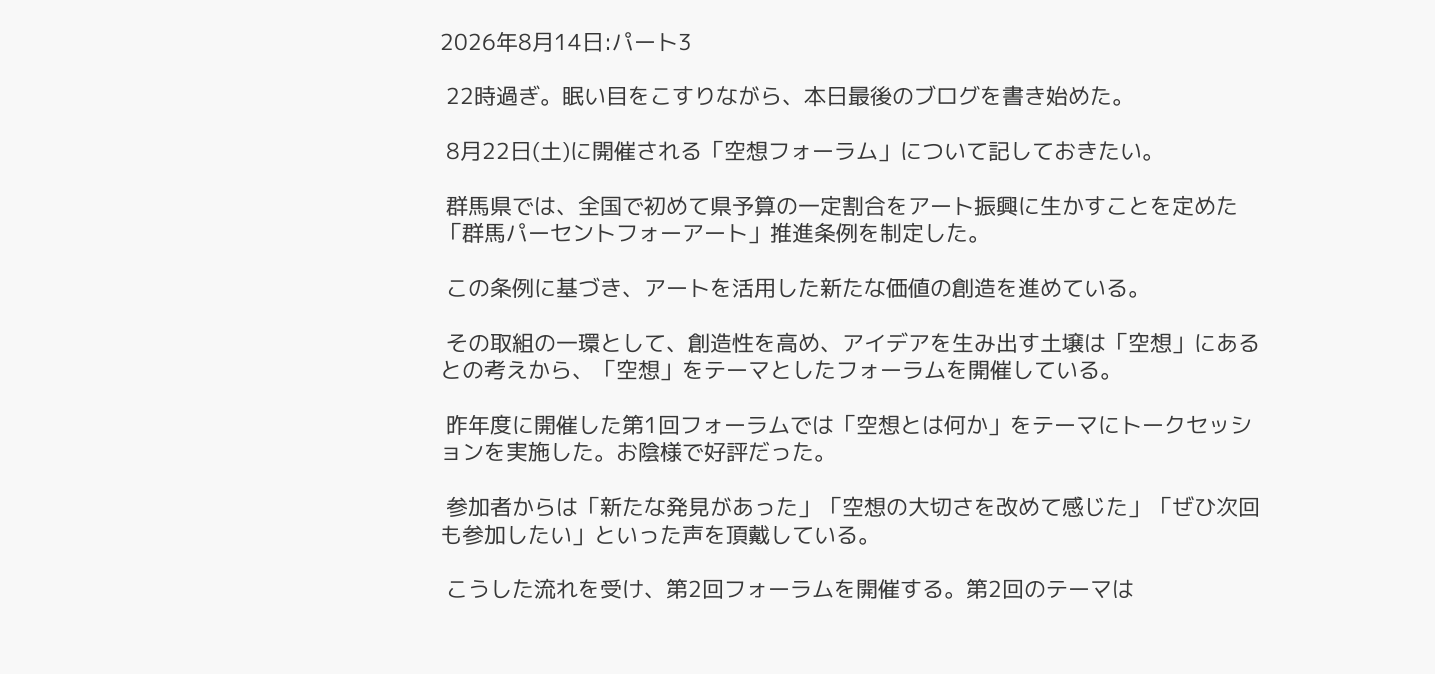2026年8月14日:パート3

 22時過ぎ。眠い目をこすりながら、本日最後のブログを書き始めた。

 8月22日(土)に開催される「空想フォーラム」について記しておきたい。

 群馬県では、全国で初めて県予算の一定割合をアート振興に生かすことを定めた「群馬パーセントフォーアート」推進条例を制定した。

 この条例に基づき、アートを活用した新たな価値の創造を進めている。

 その取組の一環として、創造性を高め、アイデアを生み出す土壌は「空想」にあるとの考えから、「空想」をテーマとしたフォーラムを開催している。

 昨年度に開催した第1回フォーラムでは「空想とは何か」をテーマにトークセッションを実施した。お陰様で好評だった。

 参加者からは「新たな発見があった」「空想の大切さを改めて感じた」「ぜひ次回も参加したい」といった声を頂戴している。

 こうした流れを受け、第2回フォーラムを開催する。第2回のテーマは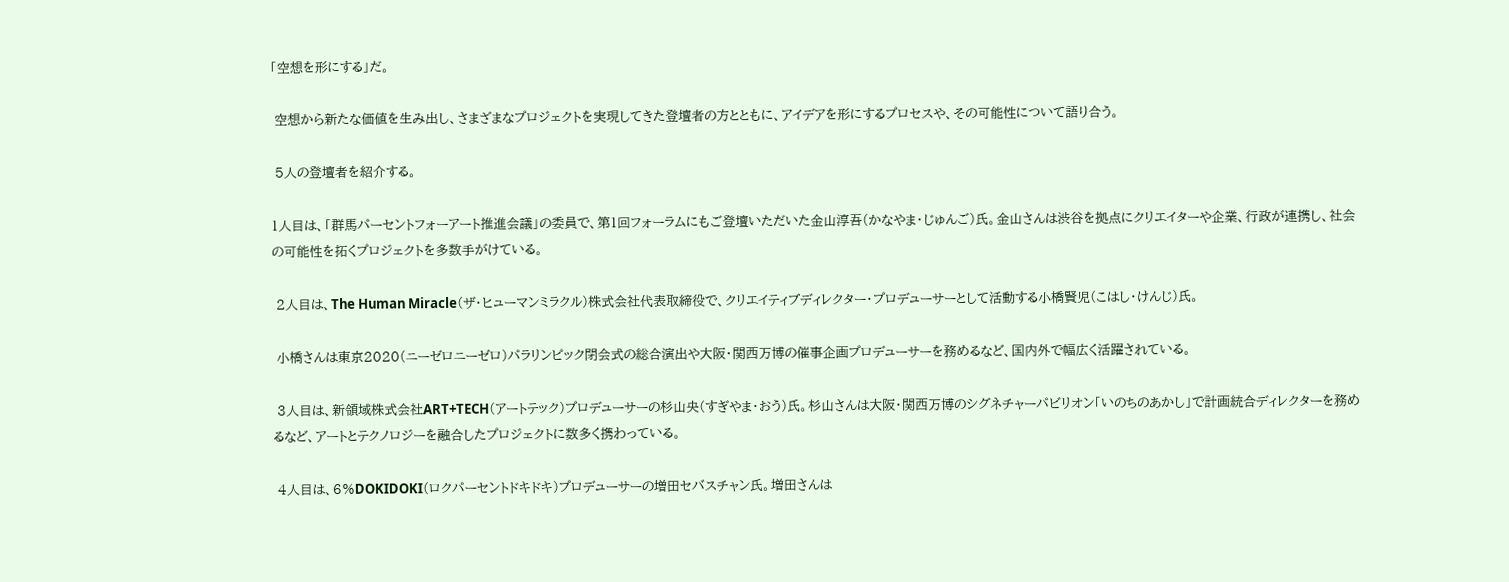「空想を形にする」だ。

 空想から新たな価値を生み出し、さまざまなプロジェクトを実現してきた登壇者の方とともに、アイデアを形にするプロセスや、その可能性について語り合う。

 5人の登壇者を紹介する。

1人目は、「群馬パーセントフォーアート推進会議」の委員で、第1回フォーラムにもご登壇いただいた金山淳吾(かなやま・じゅんご)氏。金山さんは渋谷を拠点にクリエイターや企業、行政が連携し、社会の可能性を拓くプロジェクトを多数手がけている。

 2人目は、The Human Miracle(ザ・ヒューマンミラクル)株式会社代表取締役で、クリエイティブディレクター・プロデューサーとして活動する小橋賢児(こはし・けんじ)氏。

 小橋さんは東京2020(ニーゼロニーゼロ)パラリンピック閉会式の総合演出や大阪・関西万博の催事企画プロデューサーを務めるなど、国内外で幅広く活躍されている。

 3人目は、新領域株式会社ART+TECH(アートテック)プロデューサーの杉山央(すぎやま・おう)氏。杉山さんは大阪・関西万博のシグネチャーパビリオン「いのちのあかし」で計画統合ディレクターを務めるなど、アートとテクノロジーを融合したプロジェクトに数多く携わっている。

 4人目は、6%DOKIDOKI(ロクパーセントドキドキ)プロデューサーの増田セバスチャン氏。増田さんは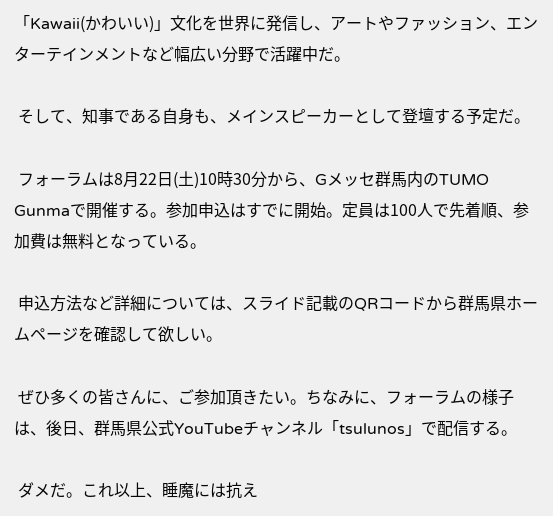「Kawaii(かわいい)」文化を世界に発信し、アートやファッション、エンターテインメントなど幅広い分野で活躍中だ。

 そして、知事である自身も、メインスピーカーとして登壇する予定だ。

 フォーラムは8月22日(土)10時30分から、Gメッセ群馬内のTUMO Gunmaで開催する。参加申込はすでに開始。定員は100人で先着順、参加費は無料となっている。

 申込方法など詳細については、スライド記載のQRコードから群馬県ホームページを確認して欲しい。

 ぜひ多くの皆さんに、ご参加頂きたい。ちなみに、フォーラムの様子は、後日、群馬県公式YouTubeチャンネル「tsulunos」で配信する。

 ダメだ。これ以上、睡魔には抗え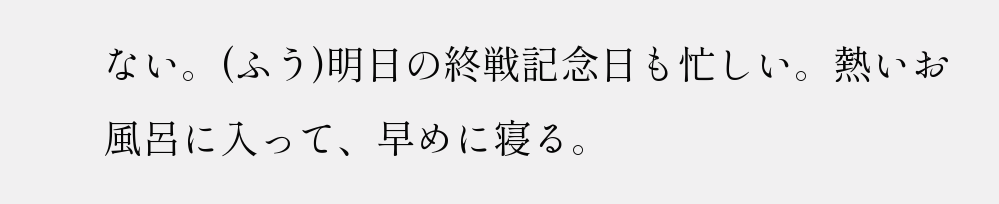ない。(ふう)明日の終戦記念日も忙しい。熱いお風呂に入って、早めに寝る。